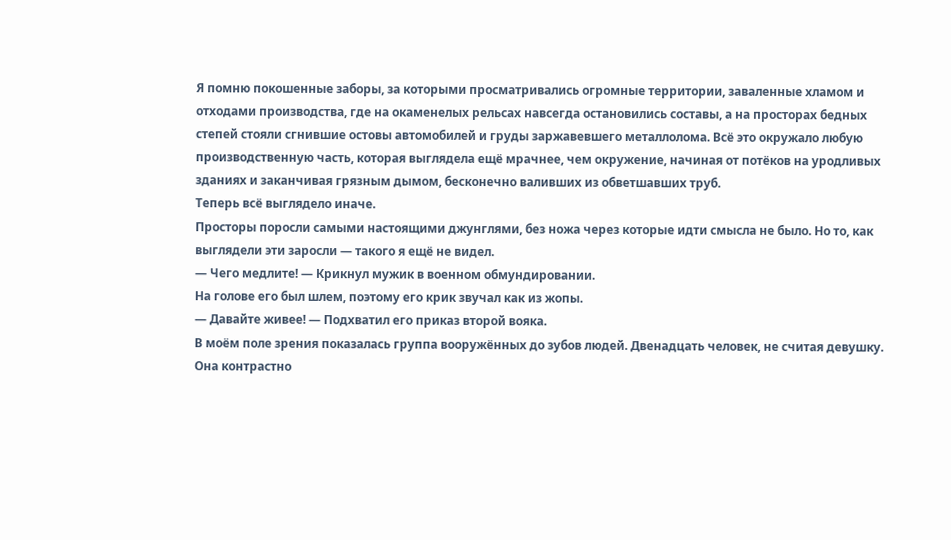Я помню покошенные заборы, за которыми просматривались огромные территории, заваленные хламом и отходами производства, где на окаменелых рельсах навсегда остановились составы, а на просторах бедных степей стояли сгнившие остовы автомобилей и груды заржавевшего металлолома. Всё это окружало любую производственную часть, которая выглядела ещё мрачнее, чем окружение, начиная от потёков на уродливых зданиях и заканчивая грязным дымом, бесконечно валивших из обветшавших труб.
Теперь всё выглядело иначе.
Просторы поросли самыми настоящими джунглями, без ножа через которые идти смысла не было. Но то, как выглядели эти заросли — такого я ещё не видел.
— Чего медлите! — Крикнул мужик в военном обмундировании.
На голове его был шлем, поэтому его крик звучал как из жопы.
— Давайте живее! — Подхватил его приказ второй вояка.
В моём поле зрения показалась группа вооружённых до зубов людей. Двенадцать человек, не считая девушку. Она контрастно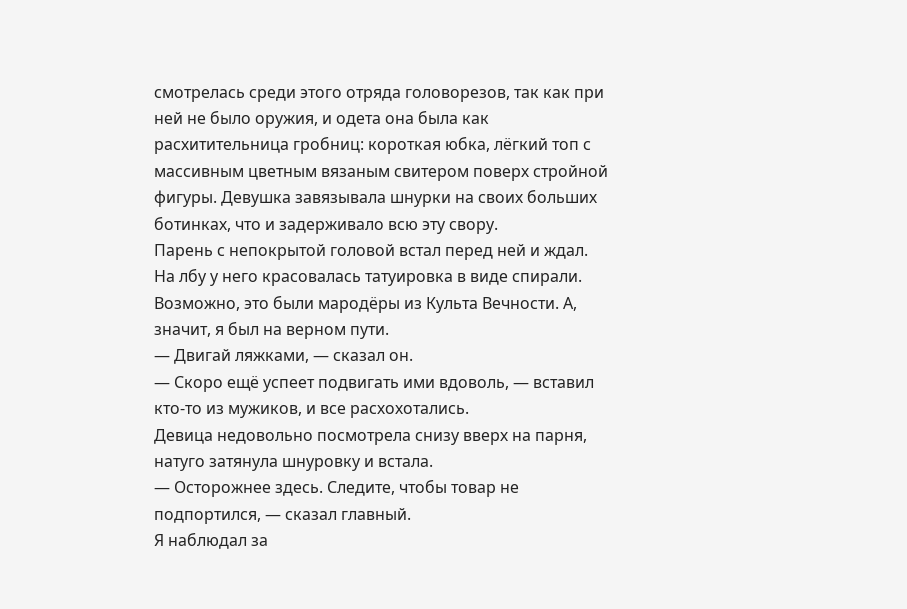смотрелась среди этого отряда головорезов, так как при ней не было оружия, и одета она была как расхитительница гробниц: короткая юбка, лёгкий топ с массивным цветным вязаным свитером поверх стройной фигуры. Девушка завязывала шнурки на своих больших ботинках, что и задерживало всю эту свору.
Парень с непокрытой головой встал перед ней и ждал. На лбу у него красовалась татуировка в виде спирали. Возможно, это были мародёры из Культа Вечности. А, значит, я был на верном пути.
— Двигай ляжками, — сказал он.
— Скоро ещё успеет подвигать ими вдоволь, — вставил кто-то из мужиков, и все расхохотались.
Девица недовольно посмотрела снизу вверх на парня, натуго затянула шнуровку и встала.
— Осторожнее здесь. Следите, чтобы товар не подпортился, — сказал главный.
Я наблюдал за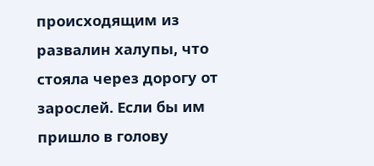происходящим из развалин халупы, что стояла через дорогу от зарослей. Если бы им пришло в голову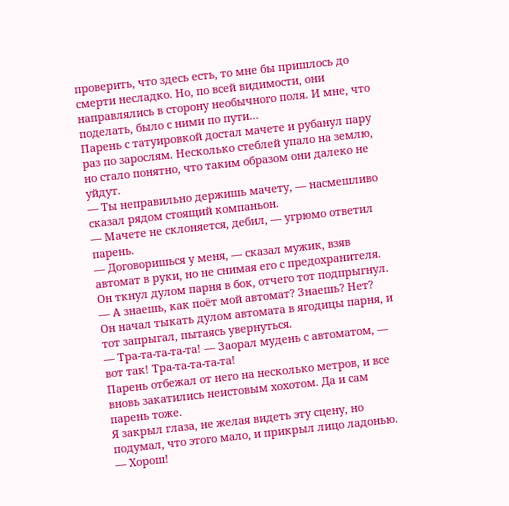проверить, что здесь есть, то мне бы пришлось до смерти несладко. Но, по всей видимости, они направлялись в сторону необычного поля. И мне, что поделать, было с ними по пути…
Парень с татуировкой достал мачете и рубанул пару раз по зарослям. Несколько стеблей упало на землю, но стало понятно, что таким образом они далеко не уйдут.
— Ты неправильно держишь мачету, — насмешливо сказал рядом стоящий компаньон.
— Мачете не склоняется, дебил, — угрюмо ответил парень.
— Договоришься у меня, — сказал мужик, взяв автомат в руки, но не снимая его с предохранителя.
Он ткнул дулом парня в бок, отчего тот подпрыгнул.
— А знаешь, как поёт мой автомат? Знаешь? Нет?
Он начал тыкать дулом автомата в ягодицы парня, и тот запрыгал, пытаясь увернуться.
— Тра-та-та-та-та! — Заорал мудень с автоматом, — вот так! Тра-та-та-та-та!
Парень отбежал от него на несколько метров, и все вновь закатились неистовым хохотом. Да и сам парень тоже.
Я закрыл глаза, не желая видеть эту сцену, но подумал, что этого мало, и прикрыл лицо ладонью.
— Хорош!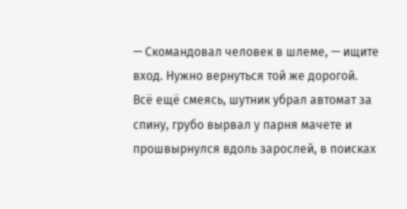— Скомандовал человек в шлеме, — ищите вход. Нужно вернуться той же дорогой.
Всё ещё смеясь, шутник убрал автомат за спину, грубо вырвал у парня мачете и прошвырнулся вдоль зарослей, в поисках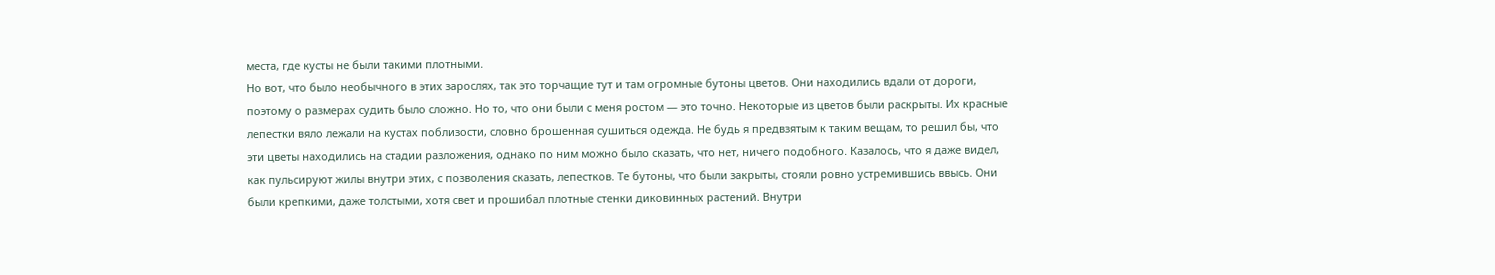места, где кусты не были такими плотными.
Но вот, что было необычного в этих зарослях, так это торчащие тут и там огромные бутоны цветов. Они находились вдали от дороги, поэтому о размерах судить было сложно. Но то, что они были с меня ростом — это точно. Некоторые из цветов были раскрыты. Их красные лепестки вяло лежали на кустах поблизости, словно брошенная сушиться одежда. Не будь я предвзятым к таким вещам, то решил бы, что эти цветы находились на стадии разложения, однако по ним можно было сказать, что нет, ничего подобного. Казалось, что я даже видел, как пульсируют жилы внутри этих, с позволения сказать, лепестков. Те бутоны, что были закрыты, стояли ровно устремившись ввысь. Они были крепкими, даже толстыми, хотя свет и прошибал плотные стенки диковинных растений. Внутри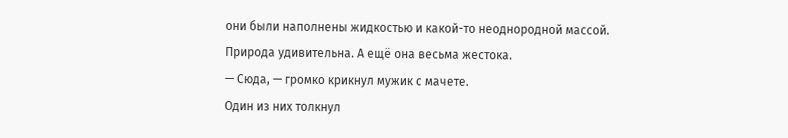они были наполнены жидкостью и какой-то неоднородной массой.
Природа удивительна. А ещё она весьма жестока.
— Сюда, — громко крикнул мужик с мачете.
Один из них толкнул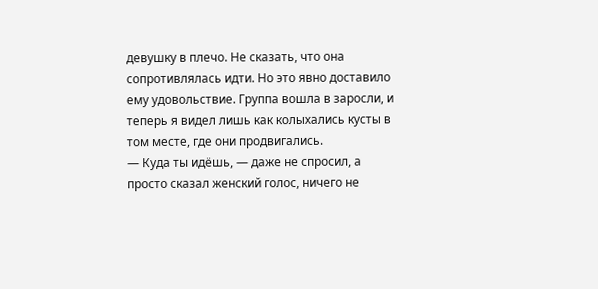девушку в плечо. Не сказать, что она сопротивлялась идти. Но это явно доставило ему удовольствие. Группа вошла в заросли, и теперь я видел лишь как колыхались кусты в том месте, где они продвигались.
— Куда ты идёшь, — даже не спросил, а просто сказал женский голос, ничего не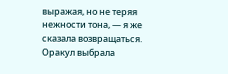выражая, но не теряя нежности тона, — я же сказала возвращаться.
Оракул выбрала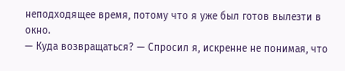неподходящее время, потому что я уже был готов вылезти в окно.
— Куда возвращаться? — Спросил я, искренне не понимая, что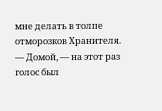мне делать в толпе отморозков Хранителя.
— Домой, — на этот раз голос был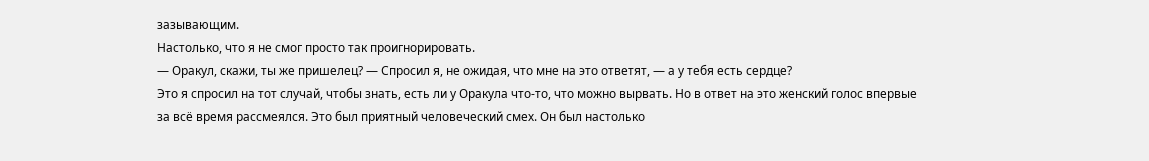зазывающим.
Настолько, что я не смог просто так проигнорировать.
— Оракул, скажи, ты же пришелец? — Спросил я, не ожидая, что мне на это ответят, — а у тебя есть сердце?
Это я спросил на тот случай, чтобы знать, есть ли у Оракула что-то, что можно вырвать. Но в ответ на это женский голос впервые за всё время рассмеялся. Это был приятный человеческий смех. Он был настолько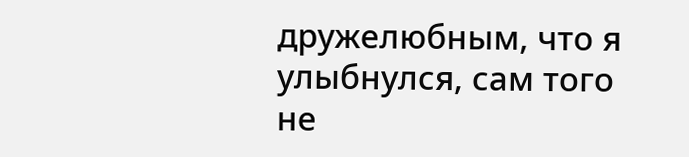дружелюбным, что я улыбнулся, сам того не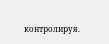контролируя.